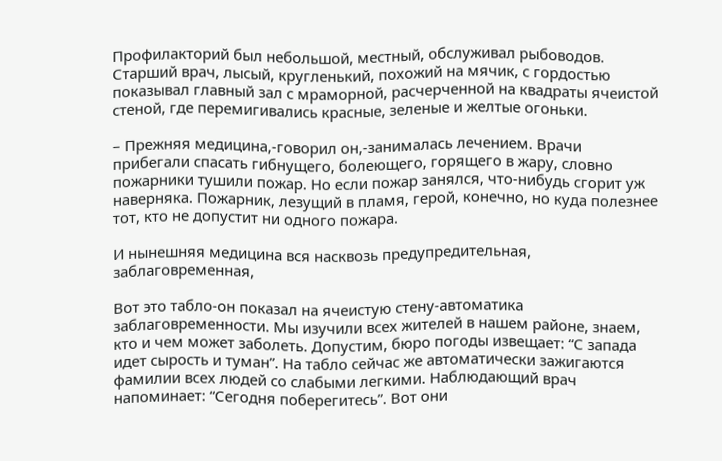Профилакторий был небольшой, местный, обслуживал рыбоводов. Старший врач, лысый, кругленький, похожий на мячик, с гордостью показывал главный зал с мраморной, расчерченной на квадраты ячеистой стеной, где перемигивались красные, зеленые и желтые огоньки.

– Прежняя медицина,-говорил он,-занималась лечением. Врачи прибегали спасать гибнущего, болеющего, горящего в жару, словно пожарники тушили пожар. Но если пожар занялся, что-нибудь сгорит уж наверняка. Пожарник, лезущий в пламя, герой, конечно, но куда полезнее тот, кто не допустит ни одного пожара.

И нынешняя медицина вся насквозь предупредительная, заблаговременная,

Вот это табло-он показал на ячеистую стену-автоматика заблаговременности. Мы изучили всех жителей в нашем районе, знаем, кто и чем может заболеть. Допустим, бюро погоды извещает: “С запада идет сырость и туман”. На табло сейчас же автоматически зажигаются фамилии всех людей со слабыми легкими. Наблюдающий врач напоминает: “Сегодня поберегитесь”. Вот они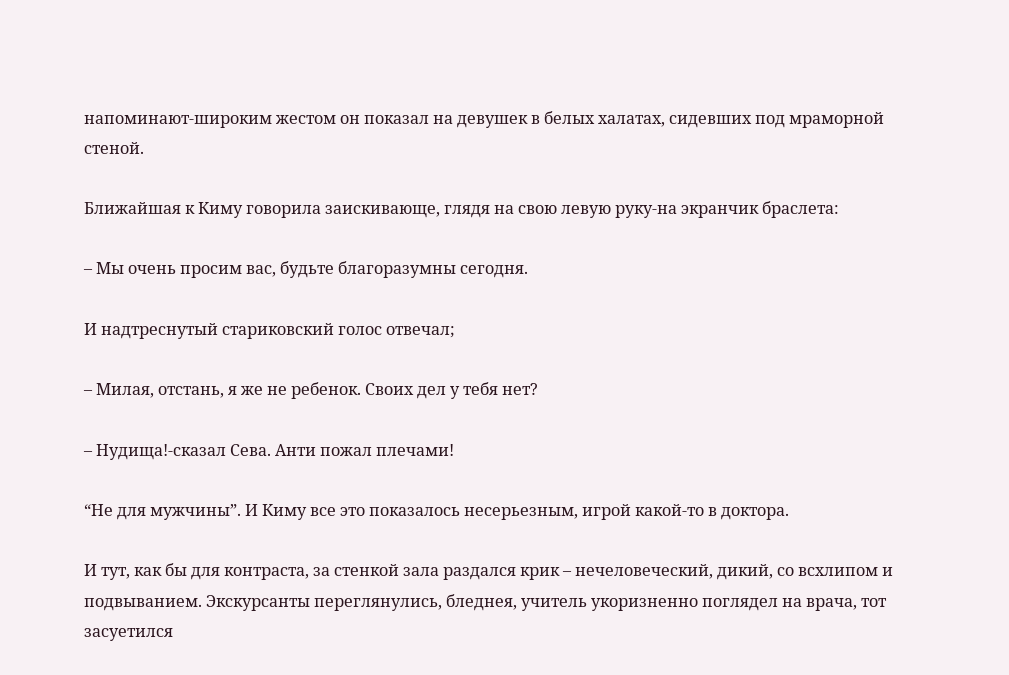напоминают-широким жестом он показал на девушек в белых халатах, сидевших под мраморной стеной.

Ближайшая к Киму говорила заискивающе, глядя на свою левую руку-на экранчик браслета:

– Мы очень просим вас, будьте благоразумны сегодня.

И надтреснутый стариковский голос отвечал;

– Милая, отстань, я же не ребенок. Своих дел у тебя нет?

– Нудища!-сказал Сева. Анти пожал плечами!

“Не для мужчины”. И Киму все это показалось несерьезным, игрой какой-то в доктора.

И тут, как бы для контраста, за стенкой зала раздался крик – нечеловеческий, дикий, со всхлипом и подвыванием. Экскурсанты переглянулись, бледнея, учитель укоризненно поглядел на врача, тот засуетился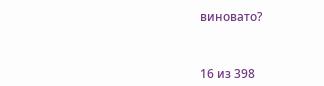виновато?



16 из 398